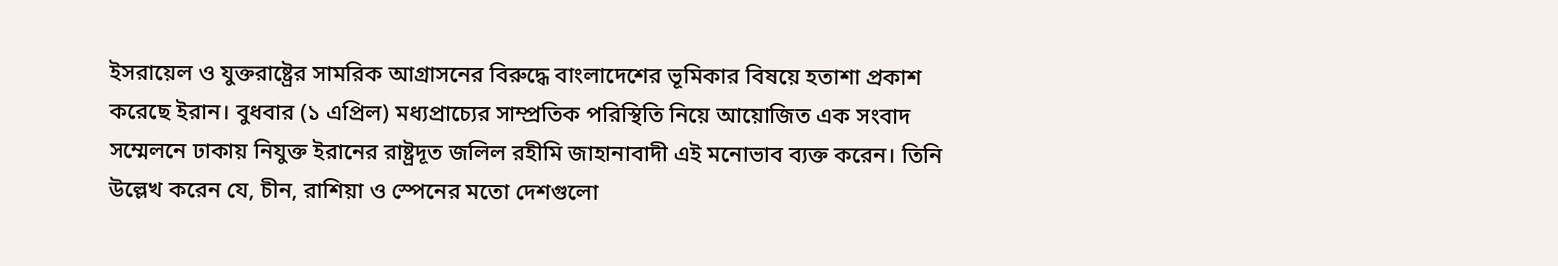ইসরায়েল ও যুক্তরাষ্ট্রের সামরিক আগ্রাসনের বিরুদ্ধে বাংলাদেশের ভূমিকার বিষয়ে হতাশা প্রকাশ করেছে ইরান। বুধবার (১ এপ্রিল) মধ্যপ্রাচ্যের সাম্প্রতিক পরিস্থিতি নিয়ে আয়োজিত এক সংবাদ সম্মেলনে ঢাকায় নিযুক্ত ইরানের রাষ্ট্রদূত জলিল রহীমি জাহানাবাদী এই মনোভাব ব্যক্ত করেন। তিনি উল্লেখ করেন যে, চীন, রাশিয়া ও স্পেনের মতো দেশগুলো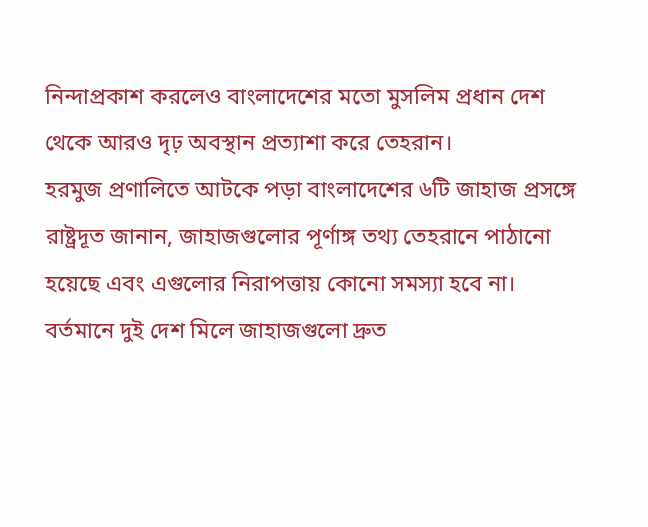নিন্দাপ্রকাশ করলেও বাংলাদেশের মতো মুসলিম প্রধান দেশ থেকে আরও দৃঢ় অবস্থান প্রত্যাশা করে তেহরান।
হরমুজ প্রণালিতে আটকে পড়া বাংলাদেশের ৬টি জাহাজ প্রসঙ্গে রাষ্ট্রদূত জানান, জাহাজগুলোর পূর্ণাঙ্গ তথ্য তেহরানে পাঠানো হয়েছে এবং এগুলোর নিরাপত্তায় কোনো সমস্যা হবে না। বর্তমানে দুই দেশ মিলে জাহাজগুলো দ্রুত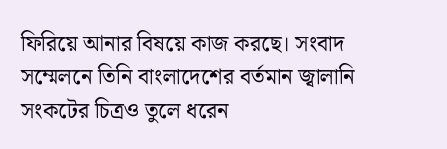ফিরিয়ে আনার বিষয়ে কাজ করছে। সংবাদ সম্মেলনে তিনি বাংলাদেশের বর্তমান জ্বালানি সংকটের চিত্রও তুলে ধরেন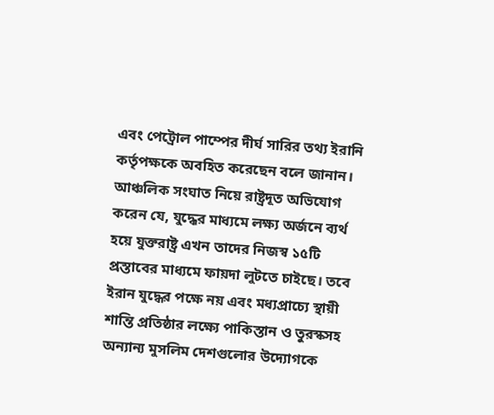এবং পেট্রোল পাম্পের দীর্ঘ সারির তথ্য ইরানি কর্তৃপক্ষকে অবহিত করেছেন বলে জানান।
আঞ্চলিক সংঘাত নিয়ে রাষ্ট্রদূত অভিযোগ করেন যে, যুদ্ধের মাধ্যমে লক্ষ্য অর্জনে ব্যর্থ হয়ে যুক্তরাষ্ট্র এখন তাদের নিজস্ব ১৫টি প্রস্তাবের মাধ্যমে ফায়দা লুটতে চাইছে। তবে ইরান যুদ্ধের পক্ষে নয় এবং মধ্যপ্রাচ্যে স্থায়ী শান্তি প্রতিষ্ঠার লক্ষ্যে পাকিস্তান ও তুরস্কসহ অন্যান্য মুসলিম দেশগুলোর উদ্যোগকে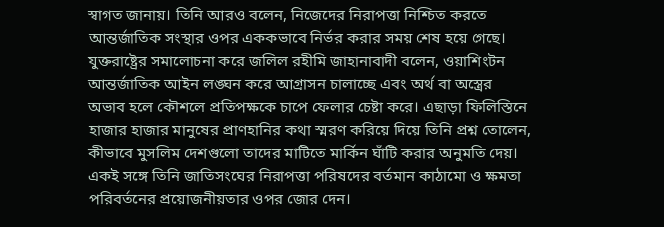স্বাগত জানায়। তিনি আরও বলেন, নিজেদের নিরাপত্তা নিশ্চিত করতে আন্তর্জাতিক সংস্থার ওপর এককভাবে নির্ভর করার সময় শেষ হয়ে গেছে।
যুক্তরাষ্ট্রের সমালোচনা করে জলিল রহীমি জাহানাবাদী বলেন, ওয়াশিংটন আন্তর্জাতিক আইন লঙ্ঘন করে আগ্রাসন চালাচ্ছে এবং অর্থ বা অস্ত্রের অভাব হলে কৌশলে প্রতিপক্ষকে চাপে ফেলার চেষ্টা করে। এছাড়া ফিলিস্তিনে হাজার হাজার মানুষের প্রাণহানির কথা স্মরণ করিয়ে দিয়ে তিনি প্রশ্ন তোলেন, কীভাবে মুসলিম দেশগুলো তাদের মাটিতে মার্কিন ঘাঁটি করার অনুমতি দেয়। একই সঙ্গে তিনি জাতিসংঘের নিরাপত্তা পরিষদের বর্তমান কাঠামো ও ক্ষমতা পরিবর্তনের প্রয়োজনীয়তার ওপর জোর দেন।